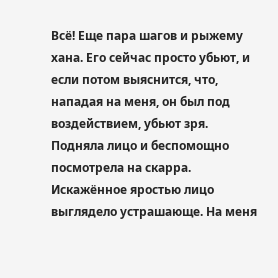Всё! Еще пара шагов и рыжему хана. Его сейчас просто убьют, и если потом выяснится, что, нападая на меня, он был под воздействием, убьют зря.
Подняла лицо и беспомощно посмотрела на скарра. Искажённое яростью лицо выглядело устрашающе. На меня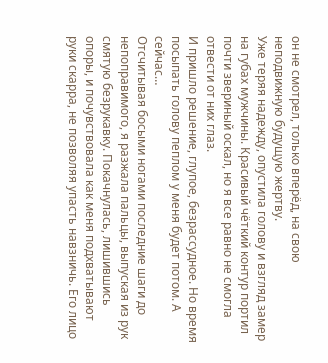он не смотрел, только вперёд, на свою неподвижную будущую жертву.
Уже теряя надежду, опустила голову и взгляд замер на губах мужчины. Красивый чёткий контур портил почти звериный оскал, но я все равно не смогла отвести от них глаз.
И пришло решение, глупое, безрассудное. Но время посыпать голову пеплом у меня будет потом. А сейчас…
Отсчитывая босыми ногами последние шаги до непоправимого, я разжала пальцы, выпуская из рук смятую безрукавку. Покачнулась, лишившись опоры, и почувствовала как меня подхватывают руки скарра, не позволяя упасть навзничь. Его лицо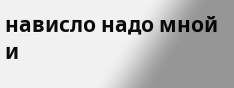нависло надо мной и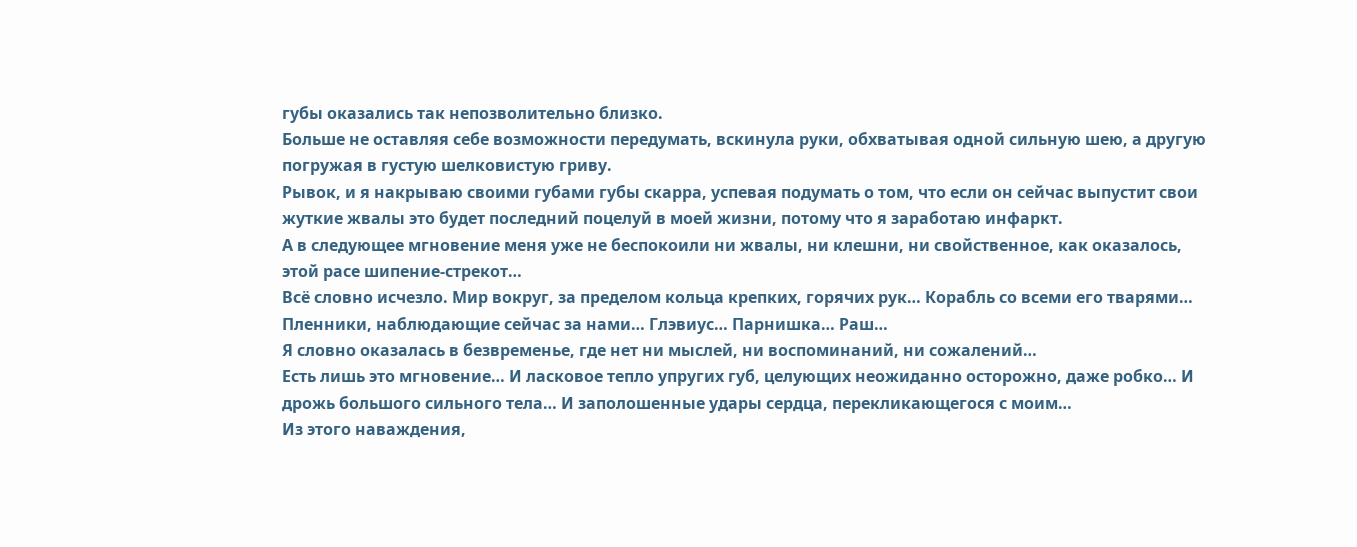губы оказались так непозволительно близко.
Больше не оставляя себе возможности передумать, вскинула руки, обхватывая одной сильную шею, а другую погружая в густую шелковистую гриву.
Рывок, и я накрываю своими губами губы скарра, успевая подумать о том, что если он сейчас выпустит свои жуткие жвалы это будет последний поцелуй в моей жизни, потому что я заработаю инфаркт.
А в следующее мгновение меня уже не беспокоили ни жвалы, ни клешни, ни свойственное, как оказалось, этой расе шипение-стрекот…
Всё словно исчезло. Мир вокруг, за пределом кольца крепких, горячих рук… Корабль со всеми его тварями… Пленники, наблюдающие сейчас за нами… Глэвиус… Парнишка… Раш…
Я словно оказалась в безвременье, где нет ни мыслей, ни воспоминаний, ни сожалений…
Есть лишь это мгновение… И ласковое тепло упругих губ, целующих неожиданно осторожно, даже робко… И дрожь большого сильного тела… И заполошенные удары сердца, перекликающегося с моим…
Из этого наваждения,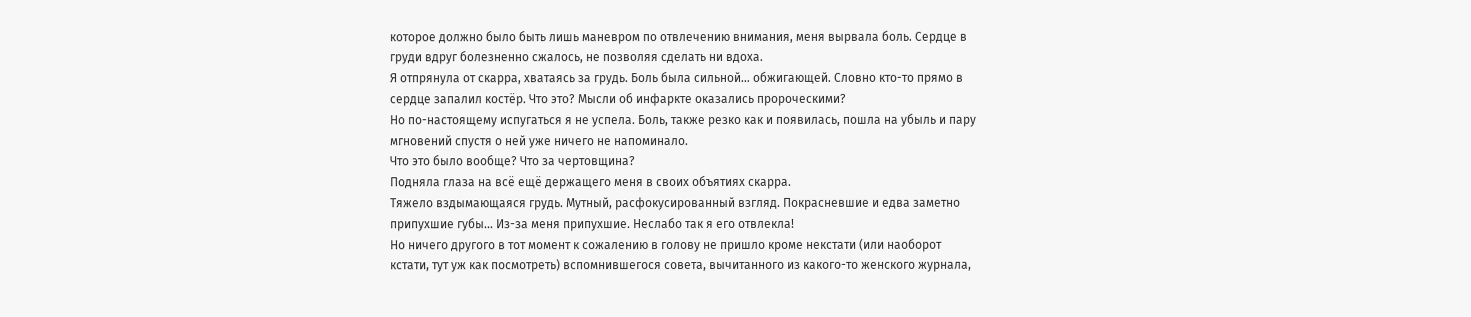которое должно было быть лишь маневром по отвлечению внимания, меня вырвала боль. Сердце в груди вдруг болезненно сжалось, не позволяя сделать ни вдоха.
Я отпрянула от скарра, хватаясь за грудь. Боль была сильной… обжигающей. Словно кто-то прямо в сердце запалил костёр. Что это? Мысли об инфаркте оказались пророческими?
Но по-настоящему испугаться я не успела. Боль, также резко как и появилась, пошла на убыль и пару мгновений спустя о ней уже ничего не напоминало.
Что это было вообще? Что за чертовщина?
Подняла глаза на всё ещё держащего меня в своих объятиях скарра.
Тяжело вздымающаяся грудь. Мутный, расфокусированный взгляд. Покрасневшие и едва заметно припухшие губы… Из-за меня припухшие. Неслабо так я его отвлекла!
Но ничего другого в тот момент к сожалению в голову не пришло кроме некстати (или наоборот кстати, тут уж как посмотреть) вспомнившегося совета, вычитанного из какого-то женского журнала,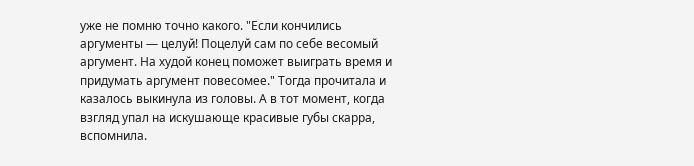уже не помню точно какого. "Если кончились аргументы — целуй! Поцелуй сам по себе весомый аргумент. На худой конец поможет выиграть время и придумать аргумент повесомее." Тогда прочитала и казалось выкинула из головы. А в тот момент, когда взгляд упал на искушающе красивые губы скарра, вспомнила.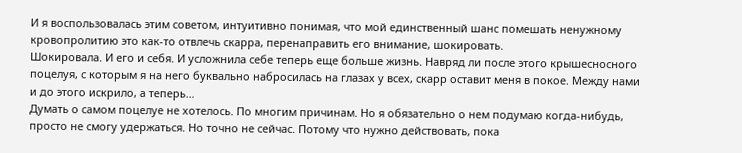И я воспользовалась этим советом, интуитивно понимая, что мой единственный шанс помешать ненужному кровопролитию это как-то отвлечь скарра, перенаправить его внимание, шокировать.
Шокировала. И его и себя. И усложнила себе теперь еще больше жизнь. Навряд ли после этого крышесносного поцелуя, с которым я на него буквально набросилась на глазах у всех, скарр оставит меня в покое. Между нами и до этого искрило, а теперь…
Думать о самом поцелуе не хотелось. По многим причинам. Но я обязательно о нем подумаю когда-нибудь, просто не смогу удержаться. Но точно не сейчас. Потому что нужно действовать, пока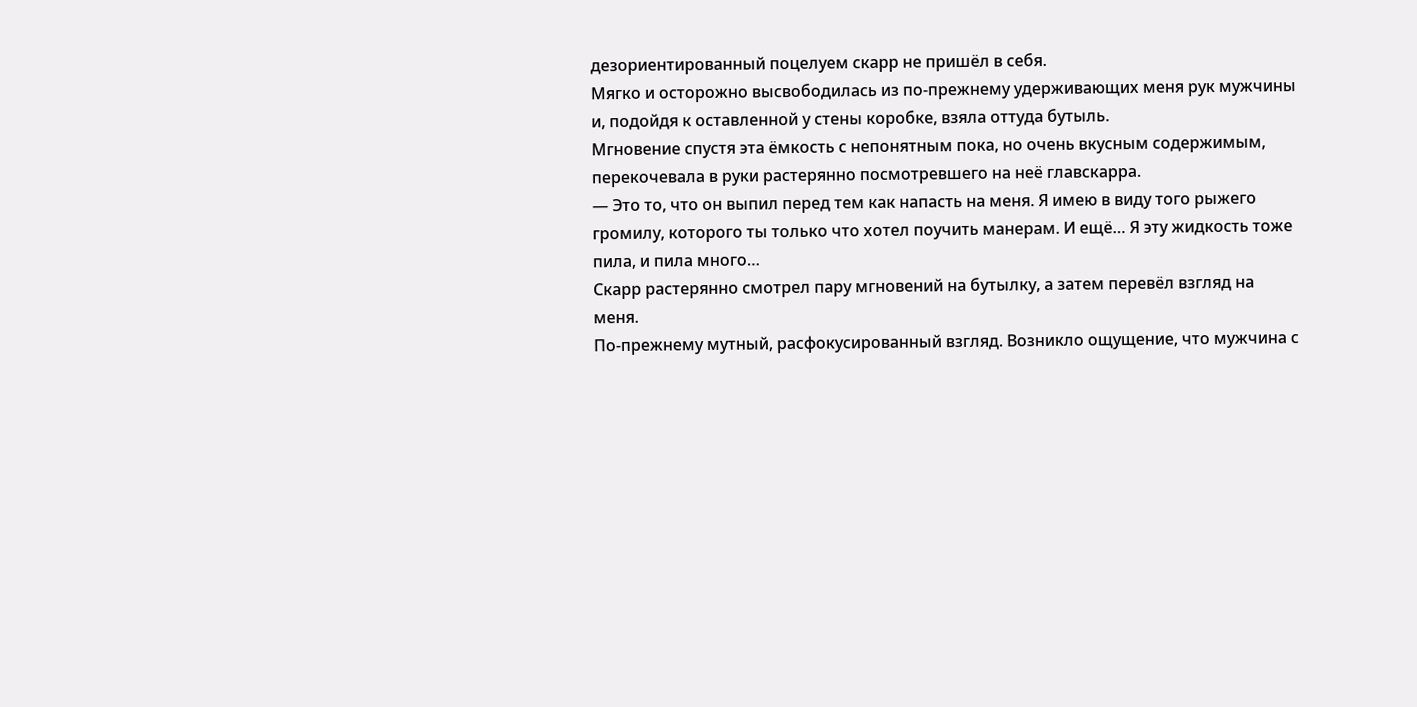дезориентированный поцелуем скарр не пришёл в себя.
Мягко и осторожно высвободилась из по-прежнему удерживающих меня рук мужчины и, подойдя к оставленной у стены коробке, взяла оттуда бутыль.
Мгновение спустя эта ёмкость с непонятным пока, но очень вкусным содержимым, перекочевала в руки растерянно посмотревшего на неё главскарра.
— Это то, что он выпил перед тем как напасть на меня. Я имею в виду того рыжего громилу, которого ты только что хотел поучить манерам. И ещё… Я эту жидкость тоже пила, и пила много…
Скарр растерянно смотрел пару мгновений на бутылку, а затем перевёл взгляд на меня.
По-прежнему мутный, расфокусированный взгляд. Возникло ощущение, что мужчина с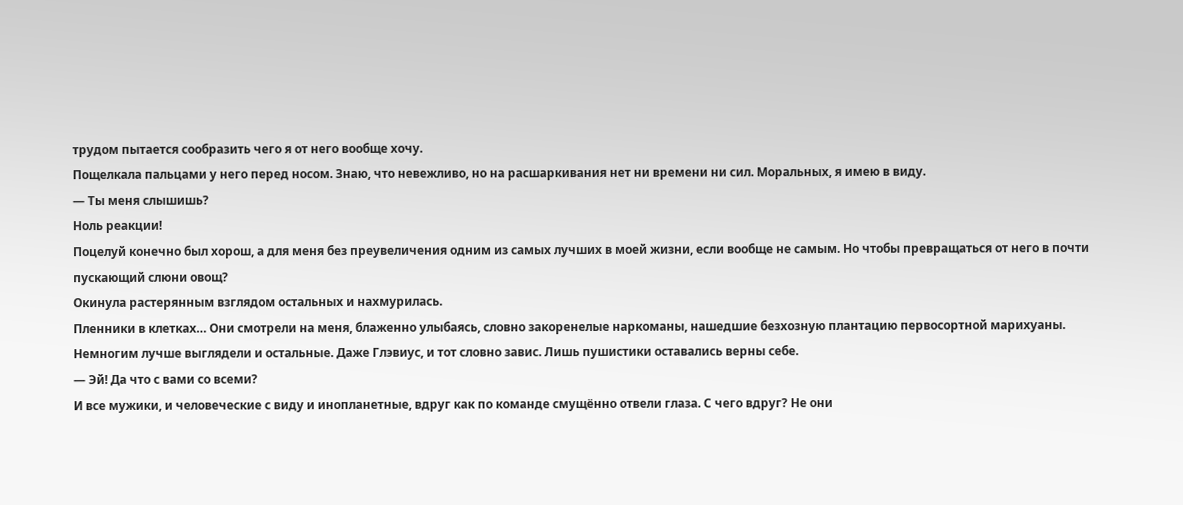трудом пытается сообразить чего я от него вообще хочу.
Пощелкала пальцами у него перед носом. Знаю, что невежливо, но на расшаркивания нет ни времени ни сил. Моральных, я имею в виду.
— Ты меня слышишь?
Ноль реакции!
Поцелуй конечно был хорош, а для меня без преувеличения одним из самых лучших в моей жизни, если вообще не самым. Но чтобы превращаться от него в почти пускающий слюни овощ?
Окинула растерянным взглядом остальных и нахмурилась.
Пленники в клетках… Они смотрели на меня, блаженно улыбаясь, словно закоренелые наркоманы, нашедшие безхозную плантацию первосортной марихуаны.
Немногим лучше выглядели и остальные. Даже Глэвиус, и тот словно завис. Лишь пушистики оставались верны себе.
— Эй! Да что с вами со всеми?
И все мужики, и человеческие с виду и инопланетные, вдруг как по команде смущённо отвели глаза. С чего вдруг? Не они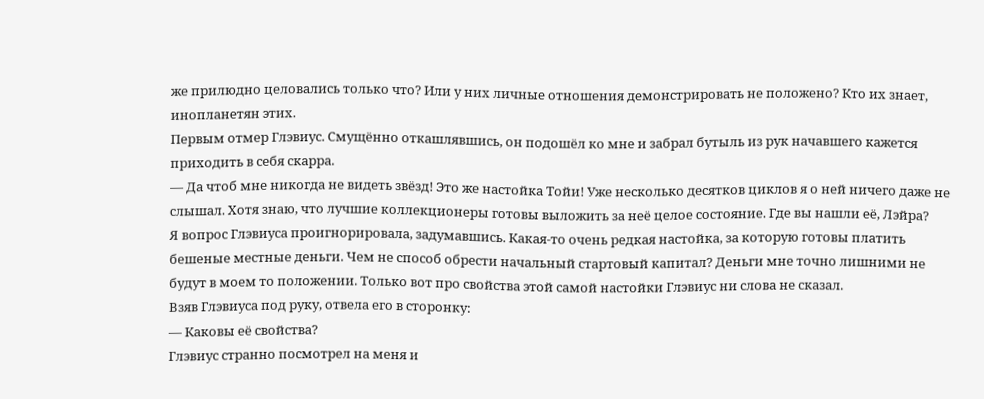же прилюдно целовались только что? Или у них личные отношения демонстрировать не положено? Кто их знает, инопланетян этих.
Первым отмер Глэвиус. Смущённо откашлявшись, он подошёл ко мне и забрал бутыль из рук начавшего кажется приходить в себя скарра.
— Да чтоб мне никогда не видеть звёзд! Это же настойка Тойи! Уже несколько десятков циклов я о ней ничего даже не слышал. Хотя знаю, что лучшие коллекционеры готовы выложить за неё целое состояние. Где вы нашли её, Лэйра?
Я вопрос Глэвиуса проигнорировала, задумавшись. Какая-то очень редкая настойка, за которую готовы платить бешеные местные деньги. Чем не способ обрести начальный стартовый капитал? Деньги мне точно лишними не будут в моем то положении. Только вот про свойства этой самой настойки Глэвиус ни слова не сказал.
Взяв Глэвиуса под руку, отвела его в сторонку:
— Каковы её свойства?
Глэвиус странно посмотрел на меня и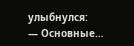улыбнулся:
— Основные…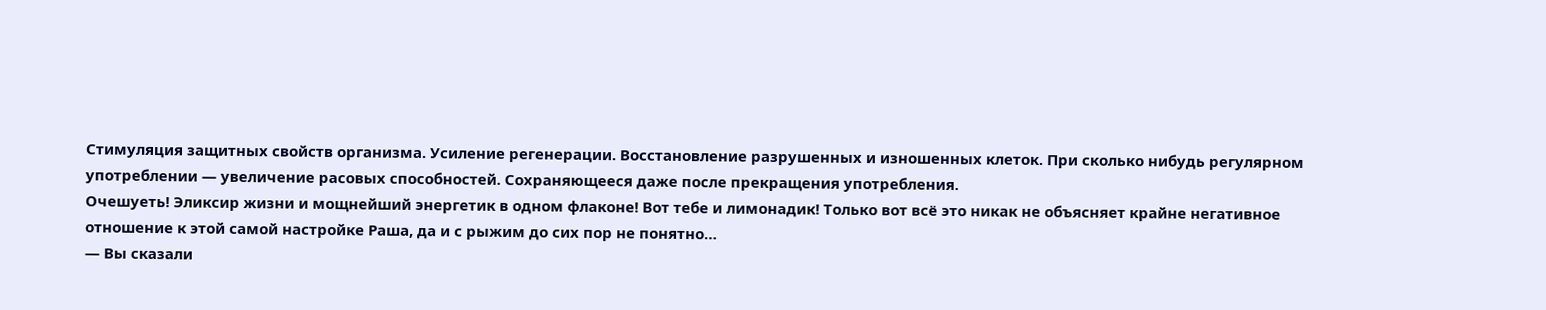Стимуляция защитных свойств организма. Усиление регенерации. Восстановление разрушенных и изношенных клеток. При сколько нибудь регулярном употреблении — увеличение расовых способностей. Сохраняющееся даже после прекращения употребления.
Очешуеть! Эликсир жизни и мощнейший энергетик в одном флаконе! Вот тебе и лимонадик! Только вот всё это никак не объясняет крайне негативное отношение к этой самой настройке Раша, да и с рыжим до сих пор не понятно…
— Вы сказали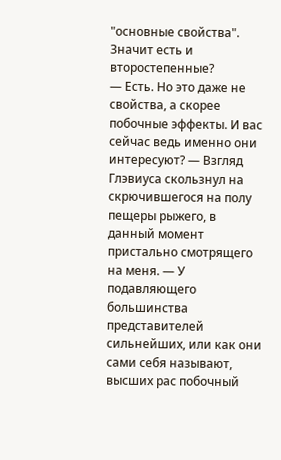"основные свойства". Значит есть и второстепенные?
— Есть. Но это даже не свойства, а скорее побочные эффекты. И вас сейчас ведь именно они интересуют? — Взгляд Глэвиуса скользнул на скрючившегося на полу пещеры рыжего, в данный момент пристально смотрящего на меня. — У подавляющего большинства представителей сильнейших, или как они сами себя называют, высших рас побочный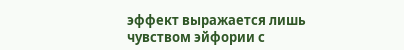эффект выражается лишь чувством эйфории с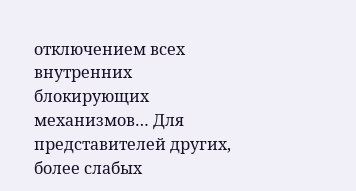отключением всех внутренних блокирующих механизмов… Для представителей других, более слабых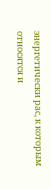энергетически рас, к которым относятся и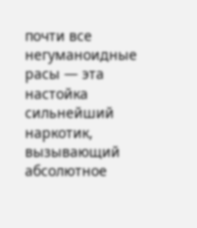почти все негуманоидные расы — эта настойка сильнейший наркотик, вызывающий абсолютное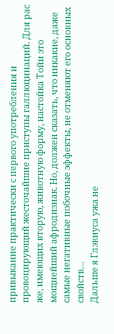привыкание практически с первого употребления и провоцирующий жесточайшие приступы галлюцинаций. Для рас же, имеющих вторую, животную форму, настойка Тойи это мощнейший афродизиак. Но, должен сказать, что никакие, даже самые негативные побочные эффекты, не отменяют его основных свойств…
Дальше я Глэвиуса ужа не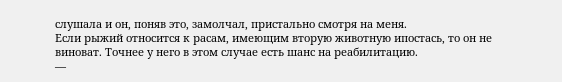слушала и он, поняв это, замолчал, пристально смотря на меня.
Если рыжий относится к расам, имеющим вторую животную ипостась, то он не виноват. Точнее у него в этом случае есть шанс на реабилитацию.
—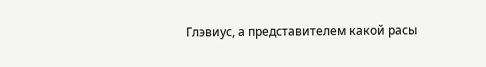Глэвиус, а представителем какой расы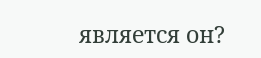является он?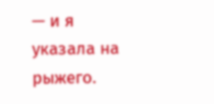— и я указала на рыжего.